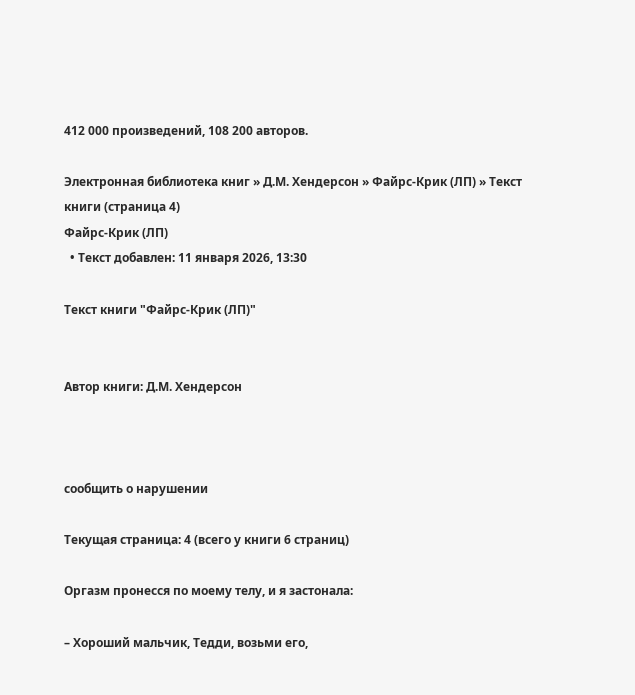412 000 произведений, 108 200 авторов.

Электронная библиотека книг » Д.М. Хендерсон » Файрс-Крик (ЛП) » Текст книги (страница 4)
Файрс-Крик (ЛП)
  • Текст добавлен: 11 января 2026, 13:30

Текст книги "Файрс-Крик (ЛП)"


Автор книги: Д.М. Хендерсон



сообщить о нарушении

Текущая страница: 4 (всего у книги 6 страниц)

Оргазм пронесся по моему телу, и я застонала:

– Хороший мальчик, Тедди, возьми его,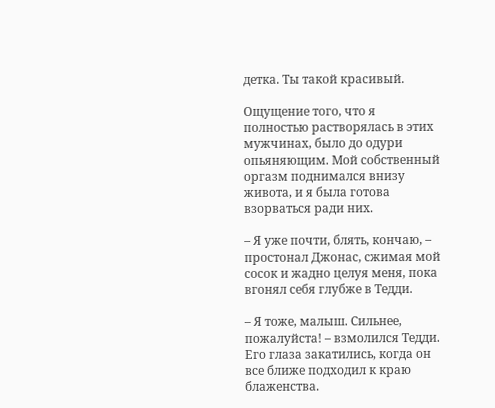детка. Ты такой красивый.

Ощущение того, что я полностью растворялась в этих мужчинах, было до одури опьяняющим. Мой собственный оргазм поднимался внизу живота, и я была готова взорваться ради них.

– Я уже почти, блять, кончаю, – простонал Джонас, сжимая мой сосок и жадно целуя меня, пока вгонял себя глубже в Тедди.

– Я тоже, малыш. Сильнее, пожалуйста! – взмолился Тедди. Его глаза закатились, когда он все ближе подходил к краю блаженства.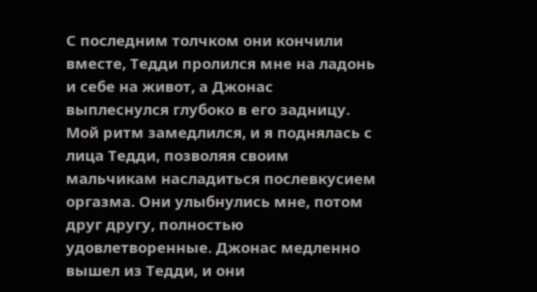С последним толчком они кончили вместе, Тедди пролился мне на ладонь и себе на живот, а Джонас выплеснулся глубоко в его задницу. Мой ритм замедлился, и я поднялась с лица Тедди, позволяя своим мальчикам насладиться послевкусием оргазма. Они улыбнулись мне, потом друг другу, полностью удовлетворенные. Джонас медленно вышел из Тедди, и они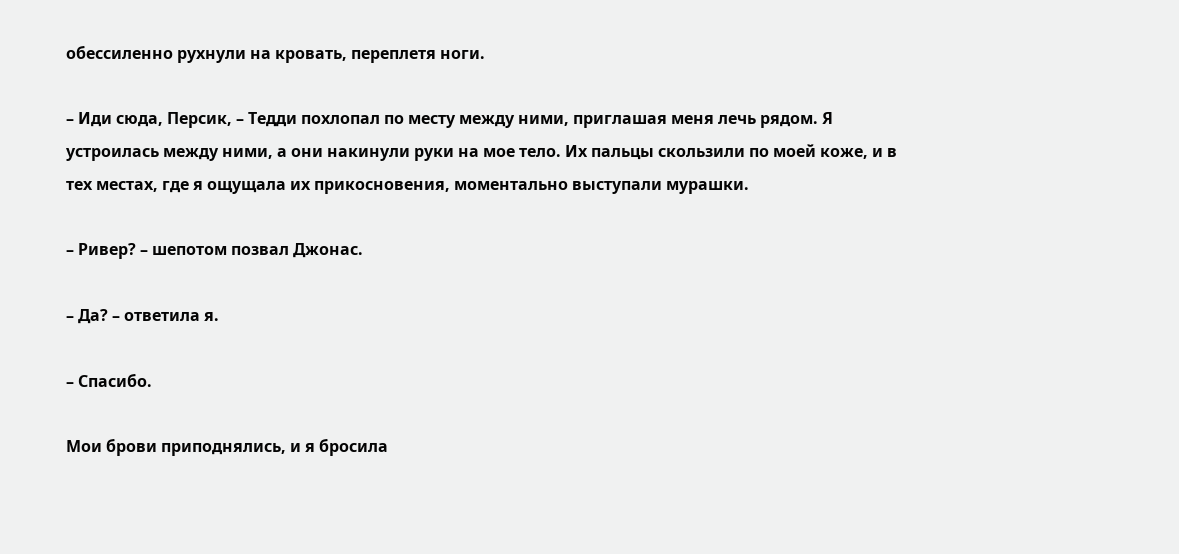обессиленно рухнули на кровать, переплетя ноги.

– Иди сюда, Персик, – Тедди похлопал по месту между ними, приглашая меня лечь рядом. Я устроилась между ними, а они накинули руки на мое тело. Их пальцы скользили по моей коже, и в тех местах, где я ощущала их прикосновения, моментально выступали мурашки.

– Ривер? – шепотом позвал Джонас.

– Да? – ответила я.

– Спасибо.

Мои брови приподнялись, и я бросила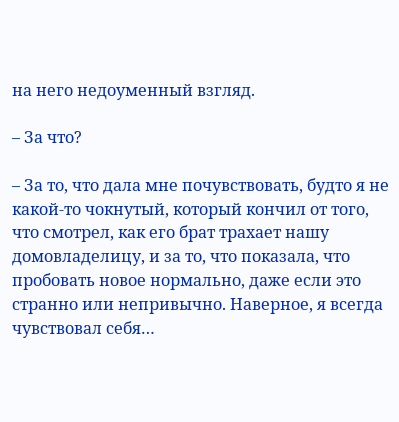на него недоуменный взгляд.

– За что?

– За то, что дала мне почувствовать, будто я не какой-то чокнутый, который кончил от того, что смотрел, как его брат трахает нашу домовладелицу, и за то, что показала, что пробовать новое нормально, даже если это странно или непривычно. Наверное, я всегда чувствовал себя…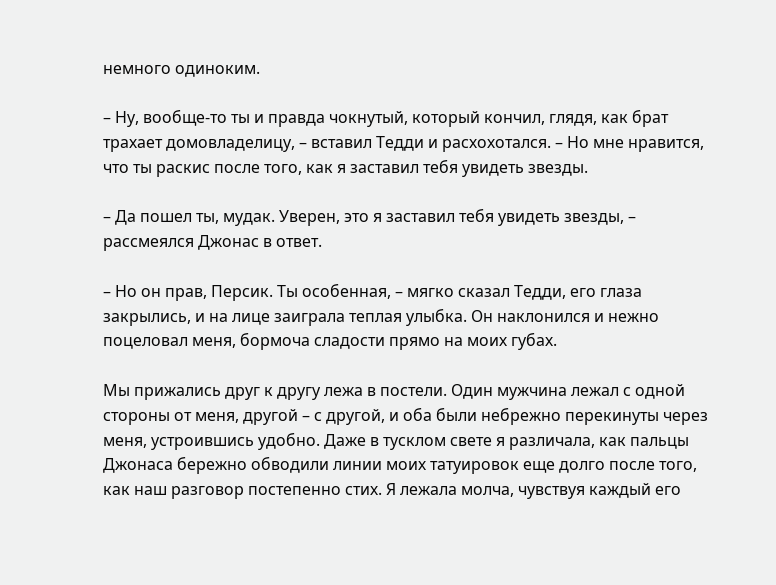немного одиноким.

– Ну, вообще-то ты и правда чокнутый, который кончил, глядя, как брат трахает домовладелицу, – вставил Тедди и расхохотался. – Но мне нравится, что ты раскис после того, как я заставил тебя увидеть звезды.

– Да пошел ты, мудак. Уверен, это я заставил тебя увидеть звезды, – рассмеялся Джонас в ответ.

– Но он прав, Персик. Ты особенная, – мягко сказал Тедди, его глаза закрылись, и на лице заиграла теплая улыбка. Он наклонился и нежно поцеловал меня, бормоча сладости прямо на моих губах.

Мы прижались друг к другу лежа в постели. Один мужчина лежал с одной стороны от меня, другой – с другой, и оба были небрежно перекинуты через меня, устроившись удобно. Даже в тусклом свете я различала, как пальцы Джонаса бережно обводили линии моих татуировок еще долго после того, как наш разговор постепенно стих. Я лежала молча, чувствуя каждый его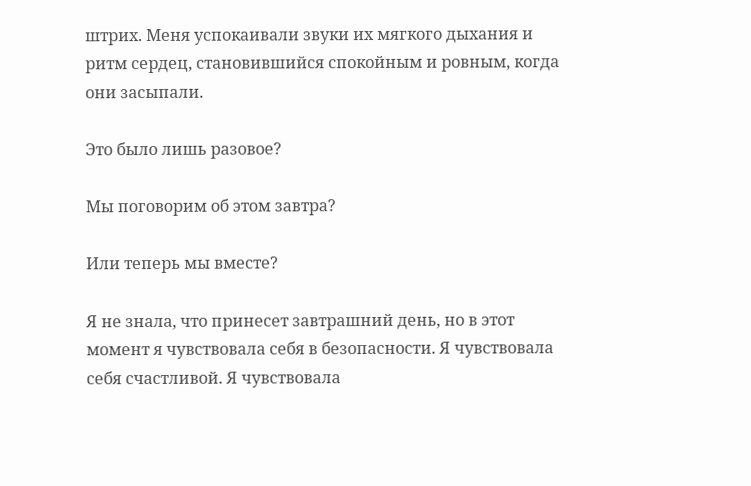штрих. Меня успокаивали звуки их мягкого дыхания и ритм сердец, становившийся спокойным и ровным, когда они засыпали.

Это было лишь разовое?

Мы поговорим об этом завтра?

Или теперь мы вместе?

Я не знала, что принесет завтрашний день, но в этот момент я чувствовала себя в безопасности. Я чувствовала себя счастливой. Я чувствовала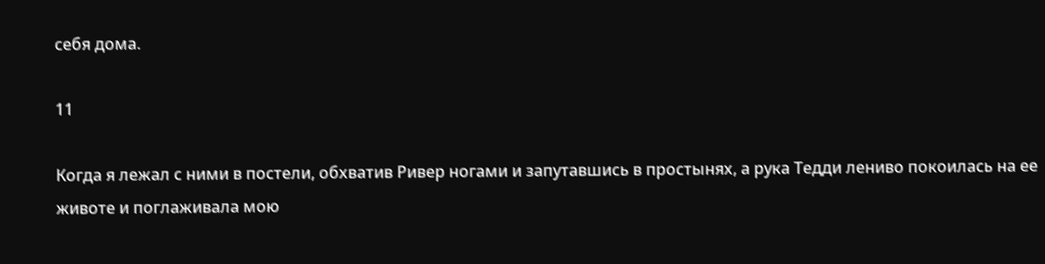себя дома.

11

Когда я лежал с ними в постели, обхватив Ривер ногами и запутавшись в простынях, а рука Тедди лениво покоилась на ее животе и поглаживала мою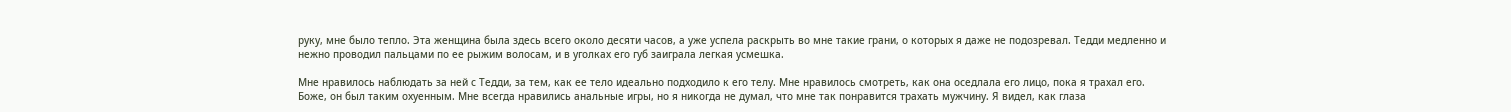руку, мне было тепло. Эта женщина была здесь всего около десяти часов, а уже успела раскрыть во мне такие грани, о которых я даже не подозревал. Тедди медленно и нежно проводил пальцами по ее рыжим волосам, и в уголках его губ заиграла легкая усмешка.

Мне нравилось наблюдать за ней с Тедди, за тем, как ее тело идеально подходило к его телу. Мне нравилось смотреть, как она оседлала его лицо, пока я трахал его. Боже, он был таким охуенным. Мне всегда нравились анальные игры, но я никогда не думал, что мне так понравится трахать мужчину. Я видел, как глаза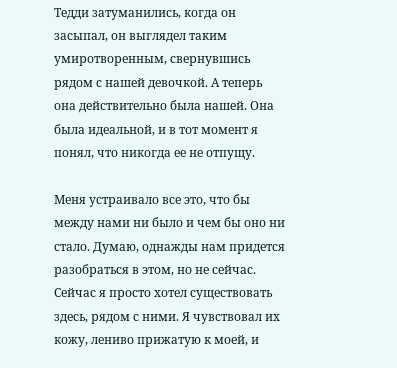Тедди затуманились, когда он засыпал, он выглядел таким умиротворенным, свернувшись рядом с нашей девочкой. А теперь она действительно была нашей. Она была идеальной, и в тот момент я понял, что никогда ее не отпущу.

Меня устраивало все это, что бы между нами ни было и чем бы оно ни стало. Думаю, однажды нам придется разобраться в этом, но не сейчас. Сейчас я просто хотел существовать здесь, рядом с ними. Я чувствовал их кожу, лениво прижатую к моей, и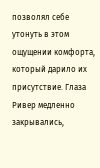позволял себе утонуть в этом ощущении комфорта, который дарило их присутствие. Глаза Ривер медленно закрывались,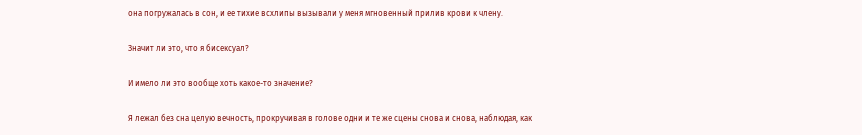она погружалась в сон, и ее тихие всхлипы вызывали у меня мгновенный прилив крови к члену.

Значит ли это, что я бисексуал?

И имело ли это вообще хоть какое-то значение?

Я лежал без сна целую вечность, прокручивая в голове одни и те же сцены снова и снова, наблюдая, как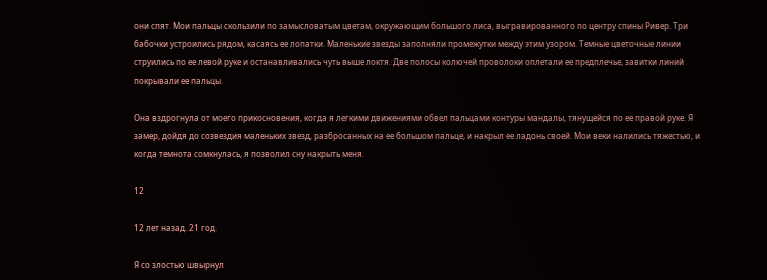они спят. Мои пальцы скользили по замысловатым цветам, окружающим большого лиса, выгравированного по центру спины Ривер. Три бабочки устроились рядом, касаясь ее лопатки. Маленькие звезды заполняли промежутки между этим узором. Темные цветочные линии струились по ее левой руке и останавливались чуть выше локтя. Две полосы колючей проволоки оплетали ее предплечье, завитки линий покрывали ее пальцы.

Она вздрогнула от моего прикосновения, когда я легкими движениями обвел пальцами контуры мандалы, тянущейся по ее правой руке. Я замер, дойдя до созвездия маленьких звезд, разбросанных на ее большом пальце, и накрыл ее ладонь своей. Мои веки налились тяжестью, и когда темнота сомкнулась, я позволил сну накрыть меня.

12

12 лет назад. 21 год.

Я со злостью швырнул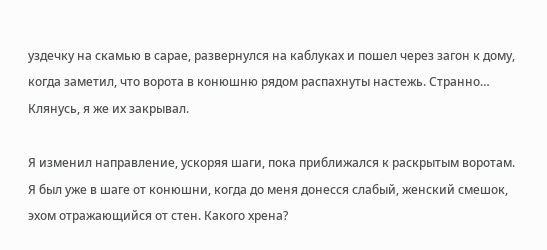уздечку на скамью в сарае, развернулся на каблуках и пошел через загон к дому, когда заметил, что ворота в конюшню рядом распахнуты настежь. Странно… Клянусь, я же их закрывал.

Я изменил направление, ускоряя шаги, пока приближался к раскрытым воротам. Я был уже в шаге от конюшни, когда до меня донесся слабый, женский смешок, эхом отражающийся от стен. Какого хрена?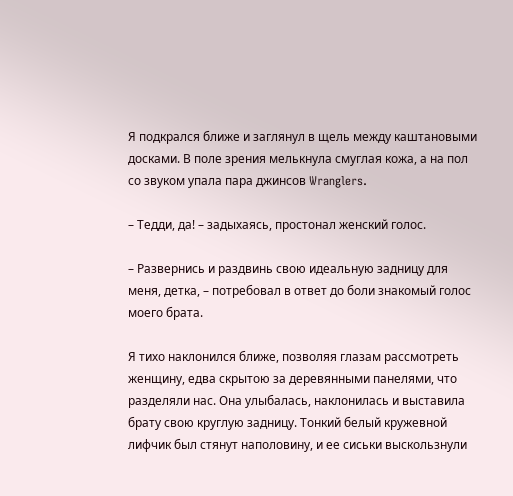Я подкрался ближе и заглянул в щель между каштановыми досками. В поле зрения мелькнула смуглая кожа, а на пол со звуком упала пара джинсов Wranglers.

– Тедди, да! – задыхаясь, простонал женский голос.

– Развернись и раздвинь свою идеальную задницу для меня, детка, – потребовал в ответ до боли знакомый голос моего брата.

Я тихо наклонился ближе, позволяя глазам рассмотреть женщину, едва скрытою за деревянными панелями, что разделяли нас. Она улыбалась, наклонилась и выставила брату свою круглую задницу. Тонкий белый кружевной лифчик был стянут наполовину, и ее сиськи выскользнули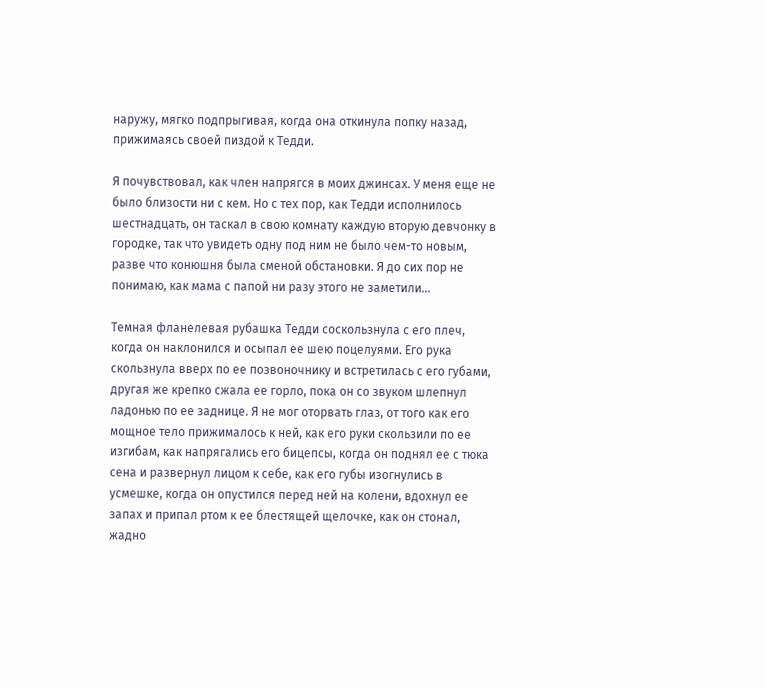наружу, мягко подпрыгивая, когда она откинула попку назад, прижимаясь своей пиздой к Тедди.

Я почувствовал, как член напрягся в моих джинсах. У меня еще не было близости ни с кем. Но с тех пор, как Тедди исполнилось шестнадцать, он таскал в свою комнату каждую вторую девчонку в городке, так что увидеть одну под ним не было чем-то новым, разве что конюшня была сменой обстановки. Я до сих пор не понимаю, как мама с папой ни разу этого не заметили…

Темная фланелевая рубашка Тедди соскользнула с его плеч, когда он наклонился и осыпал ее шею поцелуями. Его рука скользнула вверх по ее позвоночнику и встретилась с его губами, другая же крепко сжала ее горло, пока он со звуком шлепнул ладонью по ее заднице. Я не мог оторвать глаз, от того как его мощное тело прижималось к ней, как его руки скользили по ее изгибам, как напрягались его бицепсы, когда он поднял ее с тюка сена и развернул лицом к себе, как его губы изогнулись в усмешке, когда он опустился перед ней на колени, вдохнул ее запах и припал ртом к ее блестящей щелочке, как он стонал, жадно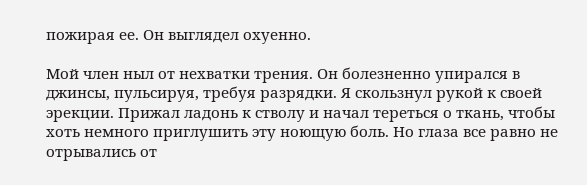пожирая ее. Он выглядел охуенно.

Мой член ныл от нехватки трения. Он болезненно упирался в джинсы, пульсируя, требуя разрядки. Я скользнул рукой к своей эрекции. Прижал ладонь к стволу и начал тереться о ткань, чтобы хоть немного приглушить эту ноющую боль. Но глаза все равно не отрывались от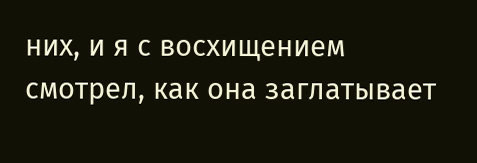них, и я с восхищением смотрел, как она заглатывает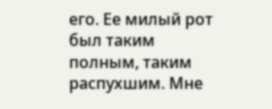его. Ее милый рот был таким полным, таким распухшим. Мне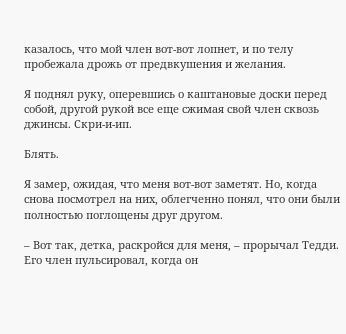казалось, что мой член вот-вот лопнет, и по телу пробежала дрожь от предвкушения и желания.

Я поднял руку, оперевшись о каштановые доски перед собой, другой рукой все еще сжимая свой член сквозь джинсы. Скри-и-ип.

Блять.

Я замер, ожидая, что меня вот-вот заметят. Но, когда снова посмотрел на них, облегченно понял, что они были полностью поглощены друг другом.

– Вот так, детка, раскройся для меня, – прорычал Тедди. Его член пульсировал, когда он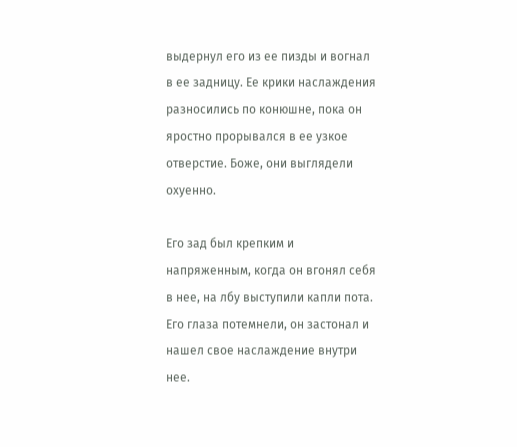выдернул его из ее пизды и вогнал в ее задницу. Ее крики наслаждения разносились по конюшне, пока он яростно прорывался в ее узкое отверстие. Боже, они выглядели охуенно.

Его зад был крепким и напряженным, когда он вгонял себя в нее, на лбу выступили капли пота. Его глаза потемнели, он застонал и нашел свое наслаждение внутри нее.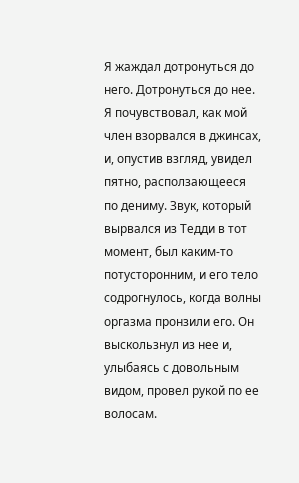Я жаждал дотронуться до него. Дотронуться до нее. Я почувствовал, как мой член взорвался в джинсах, и, опустив взгляд, увидел пятно, расползающееся по дениму. Звук, который вырвался из Тедди в тот момент, был каким-то потусторонним, и его тело содрогнулось, когда волны оргазма пронзили его. Он выскользнул из нее и, улыбаясь с довольным видом, провел рукой по ее волосам.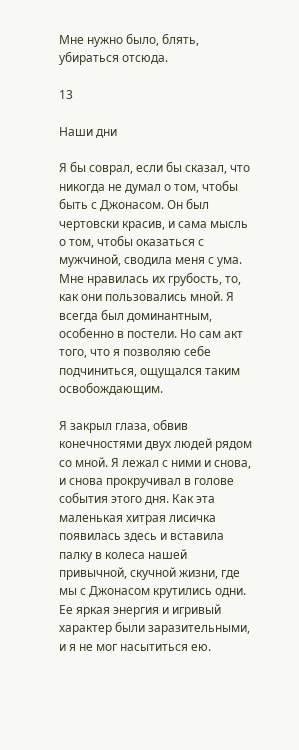Мне нужно было, блять, убираться отсюда.

13

Наши дни

Я бы соврал, если бы сказал, что никогда не думал о том, чтобы быть с Джонасом. Он был чертовски красив, и сама мысль о том, чтобы оказаться с мужчиной, сводила меня с ума. Мне нравилась их грубость, то, как они пользовались мной. Я всегда был доминантным, особенно в постели. Но сам акт того, что я позволяю себе подчиниться, ощущался таким освобождающим.

Я закрыл глаза, обвив конечностями двух людей рядом со мной. Я лежал с ними и снова, и снова прокручивал в голове события этого дня. Как эта маленькая хитрая лисичка появилась здесь и вставила палку в колеса нашей привычной, скучной жизни, где мы с Джонасом крутились одни. Ее яркая энергия и игривый характер были заразительными, и я не мог насытиться ею.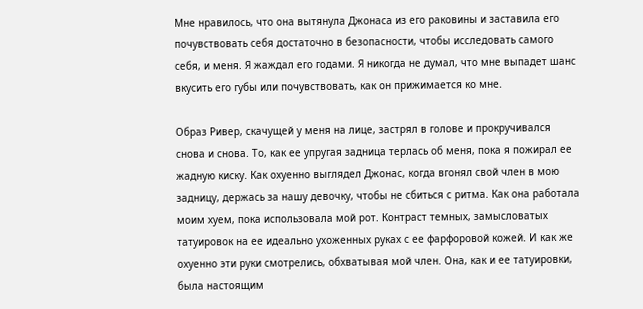Мне нравилось, что она вытянула Джонаса из его раковины и заставила его почувствовать себя достаточно в безопасности, чтобы исследовать самого себя, и меня. Я жаждал его годами. Я никогда не думал, что мне выпадет шанс вкусить его губы или почувствовать, как он прижимается ко мне.

Образ Ривер, скачущей у меня на лице, застрял в голове и прокручивался снова и снова. То, как ее упругая задница терлась об меня, пока я пожирал ее жадную киску. Как охуенно выглядел Джонас, когда вгонял свой член в мою задницу, держась за нашу девочку, чтобы не сбиться с ритма. Как она работала моим хуем, пока использовала мой рот. Контраст темных, замысловатых татуировок на ее идеально ухоженных руках с ее фарфоровой кожей. И как же охуенно эти руки смотрелись, обхватывая мой член. Она, как и ее татуировки, была настоящим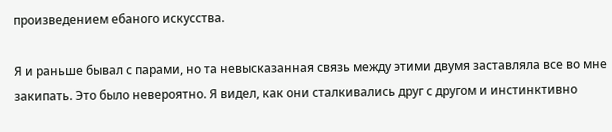произведением ебаного искусства.

Я и раньше бывал с парами, но та невысказанная связь между этими двумя заставляла все во мне закипать. Это было невероятно. Я видел, как они сталкивались друг с другом и инстинктивно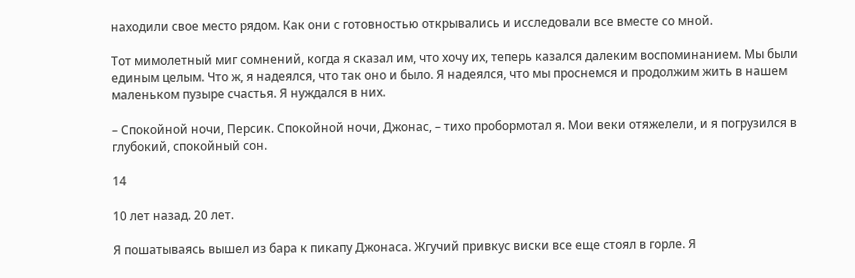находили свое место рядом. Как они с готовностью открывались и исследовали все вместе со мной.

Тот мимолетный миг сомнений, когда я сказал им, что хочу их, теперь казался далеким воспоминанием. Мы были единым целым. Что ж, я надеялся, что так оно и было. Я надеялся, что мы проснемся и продолжим жить в нашем маленьком пузыре счастья. Я нуждался в них.

– Спокойной ночи, Персик. Спокойной ночи, Джонас, – тихо пробормотал я. Мои веки отяжелели, и я погрузился в глубокий, спокойный сон.

14

10 лет назад. 20 лет.

Я пошатываясь вышел из бара к пикапу Джонаса. Жгучий привкус виски все еще стоял в горле. Я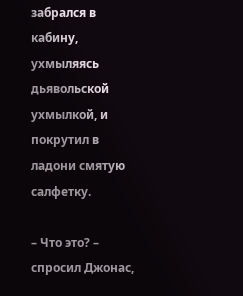забрался в кабину, ухмыляясь дьявольской ухмылкой, и покрутил в ладони смятую салфетку.

– Что это? – спросил Джонас,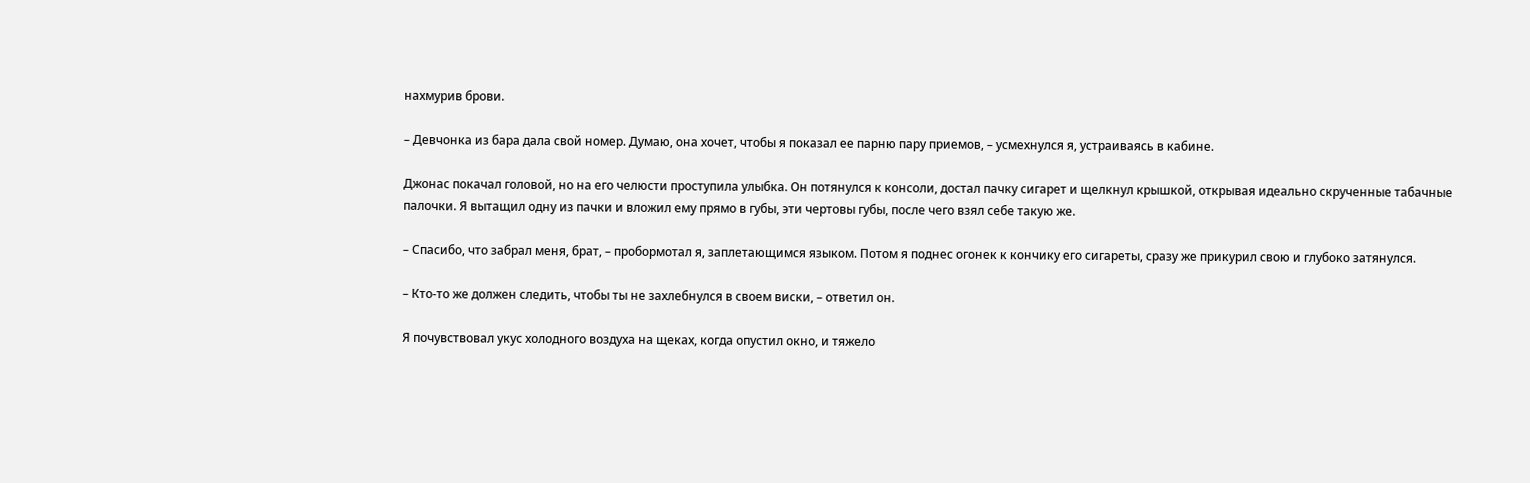нахмурив брови.

– Девчонка из бара дала свой номер. Думаю, она хочет, чтобы я показал ее парню пару приемов, – усмехнулся я, устраиваясь в кабине.

Джонас покачал головой, но на его челюсти проступила улыбка. Он потянулся к консоли, достал пачку сигарет и щелкнул крышкой, открывая идеально скрученные табачные палочки. Я вытащил одну из пачки и вложил ему прямо в губы, эти чертовы губы, после чего взял себе такую же.

– Спасибо, что забрал меня, брат, – пробормотал я, заплетающимся языком. Потом я поднес огонек к кончику его сигареты, сразу же прикурил свою и глубоко затянулся.

– Кто-то же должен следить, чтобы ты не захлебнулся в своем виски, – ответил он.

Я почувствовал укус холодного воздуха на щеках, когда опустил окно, и тяжело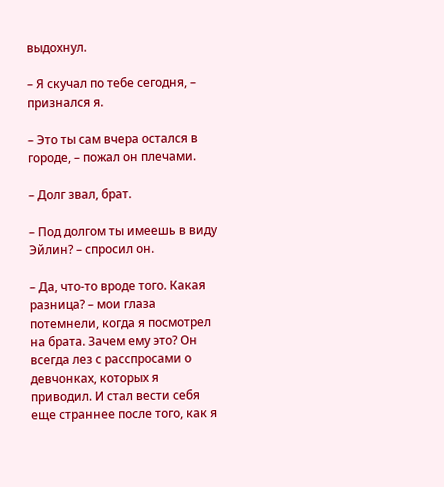выдохнул.

– Я скучал по тебе сегодня, – признался я.

– Это ты сам вчера остался в городе, – пожал он плечами.

– Долг звал, брат.

– Под долгом ты имеешь в виду Эйлин? – спросил он.

– Да, что-то вроде того. Какая разница? – мои глаза потемнели, когда я посмотрел на брата. Зачем ему это? Он всегда лез с расспросами о девчонках, которых я приводил. И стал вести себя еще страннее после того, как я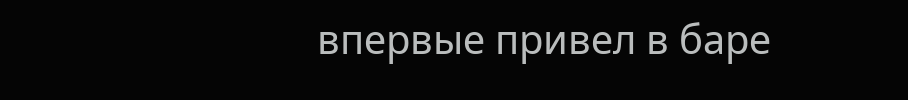впервые привел в баре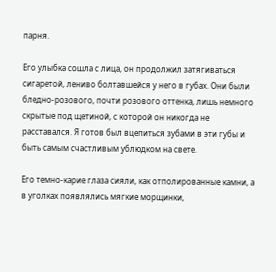парня.

Его улыбка сошла с лица, он продолжил затягиваться сигаретой, лениво болтавшейся у него в губах. Они были бледно-розового, почти розового оттенка, лишь немного скрытые под щетиной, с которой он никогда не расставался. Я готов был вцепиться зубами в эти губы и быть самым счастливым ублюдком на свете.

Его темно-карие глаза сияли, как отполированные камни, а в уголках появлялись мягкие морщинки,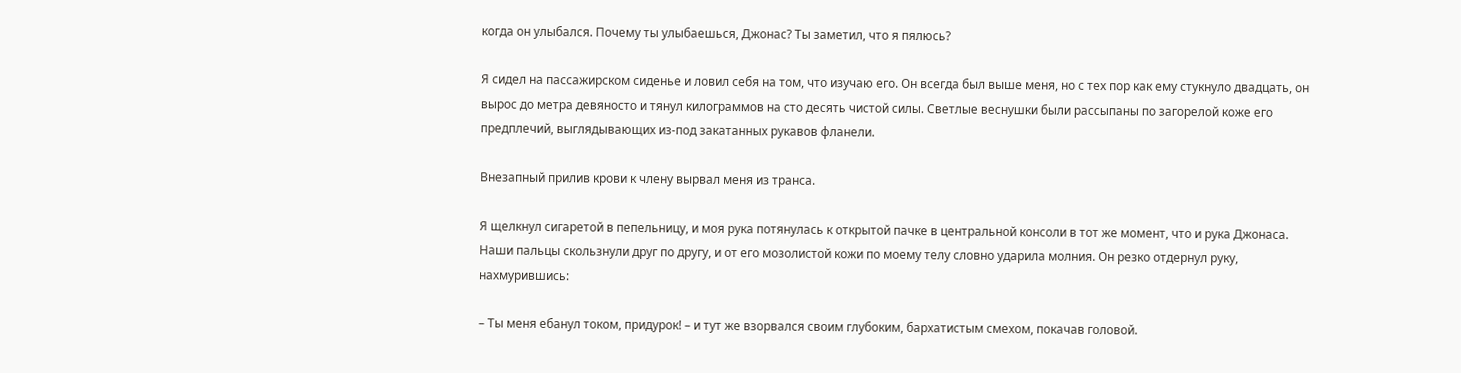когда он улыбался. Почему ты улыбаешься, Джонас? Ты заметил, что я пялюсь?

Я сидел на пассажирском сиденье и ловил себя на том, что изучаю его. Он всегда был выше меня, но с тех пор как ему стукнуло двадцать, он вырос до метра девяносто и тянул килограммов на сто десять чистой силы. Светлые веснушки были рассыпаны по загорелой коже его предплечий, выглядывающих из-под закатанных рукавов фланели.

Внезапный прилив крови к члену вырвал меня из транса.

Я щелкнул сигаретой в пепельницу, и моя рука потянулась к открытой пачке в центральной консоли в тот же момент, что и рука Джонаса. Наши пальцы скользнули друг по другу, и от его мозолистой кожи по моему телу словно ударила молния. Он резко отдернул руку, нахмурившись:

– Ты меня ебанул током, придурок! – и тут же взорвался своим глубоким, бархатистым смехом, покачав головой.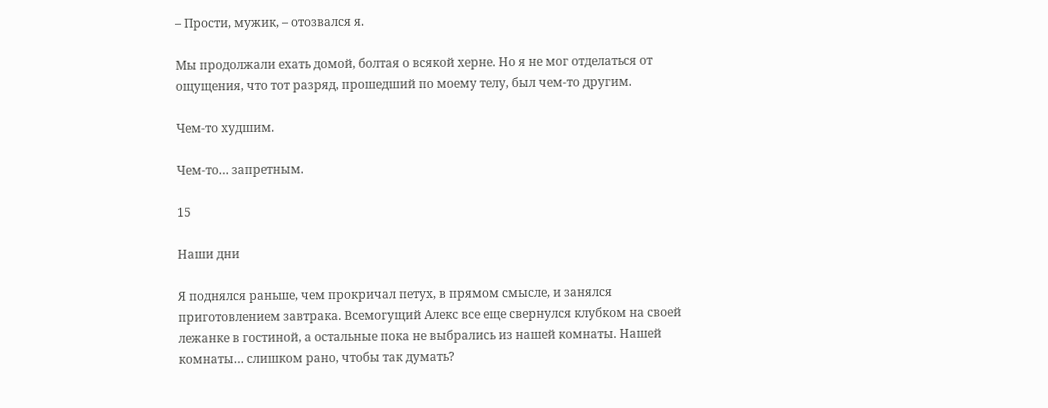– Прости, мужик, – отозвался я.

Мы продолжали ехать домой, болтая о всякой херне. Но я не мог отделаться от ощущения, что тот разряд, прошедший по моему телу, был чем-то другим.

Чем-то худшим.

Чем-то… запретным.

15

Наши дни

Я поднялся раньше, чем прокричал петух, в прямом смысле, и занялся приготовлением завтрака. Всемогущий Алекс все еще свернулся клубком на своей лежанке в гостиной, а остальные пока не выбрались из нашей комнаты. Нашей комнаты… слишком рано, чтобы так думать?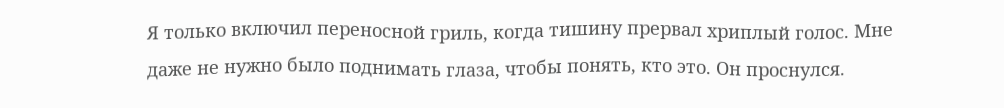Я только включил переносной гриль, когда тишину прервал хриплый голос. Мне даже не нужно было поднимать глаза, чтобы понять, кто это. Он проснулся.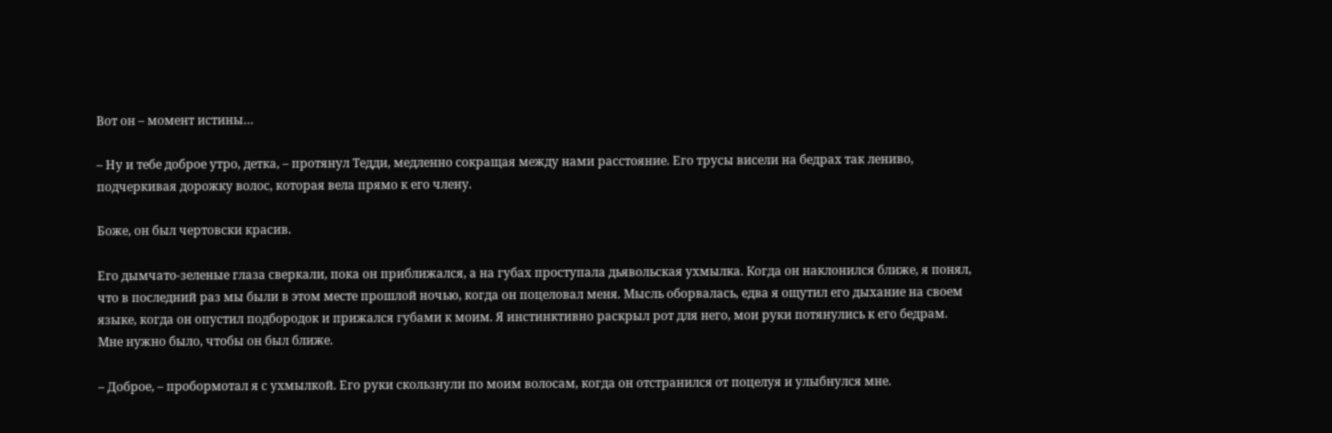Вот он – момент истины…

– Ну и тебе доброе утро, детка, – протянул Тедди, медленно сокращая между нами расстояние. Его трусы висели на бедрах так лениво, подчеркивая дорожку волос, которая вела прямо к его члену.

Боже, он был чертовски красив.

Его дымчато-зеленые глаза сверкали, пока он приближался, а на губах проступала дьявольская ухмылка. Когда он наклонился ближе, я понял, что в последний раз мы были в этом месте прошлой ночью, когда он поцеловал меня. Мысль оборвалась, едва я ощутил его дыхание на своем языке, когда он опустил подбородок и прижался губами к моим. Я инстинктивно раскрыл рот для него, мои руки потянулись к его бедрам. Мне нужно было, чтобы он был ближе.

– Доброе, – пробормотал я с ухмылкой. Его руки скользнули по моим волосам, когда он отстранился от поцелуя и улыбнулся мне.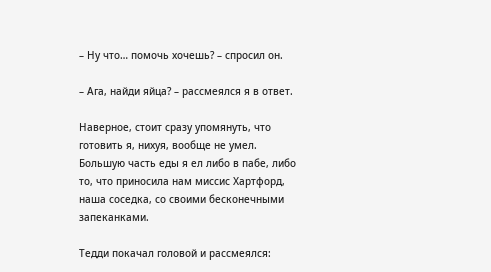– Ну что… помочь хочешь? – спросил он.

– Ага, найди яйца? – рассмеялся я в ответ.

Наверное, стоит сразу упомянуть, что готовить я, нихуя, вообще не умел. Большую часть еды я ел либо в пабе, либо то, что приносила нам миссис Хартфорд, наша соседка, со своими бесконечными запеканками.

Тедди покачал головой и рассмеялся: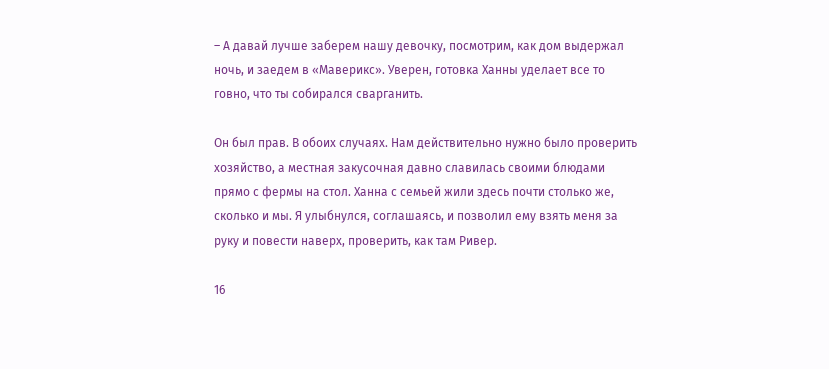– А давай лучше заберем нашу девочку, посмотрим, как дом выдержал ночь, и заедем в «Маверикс». Уверен, готовка Ханны уделает все то говно, что ты собирался сварганить.

Он был прав. В обоих случаях. Нам действительно нужно было проверить хозяйство, а местная закусочная давно славилась своими блюдами прямо с фермы на стол. Ханна с семьей жили здесь почти столько же, сколько и мы. Я улыбнулся, соглашаясь, и позволил ему взять меня за руку и повести наверх, проверить, как там Ривер.

16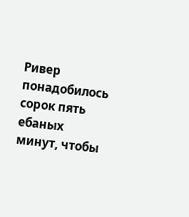Ривер понадобилось сорок пять ебаных минут, чтобы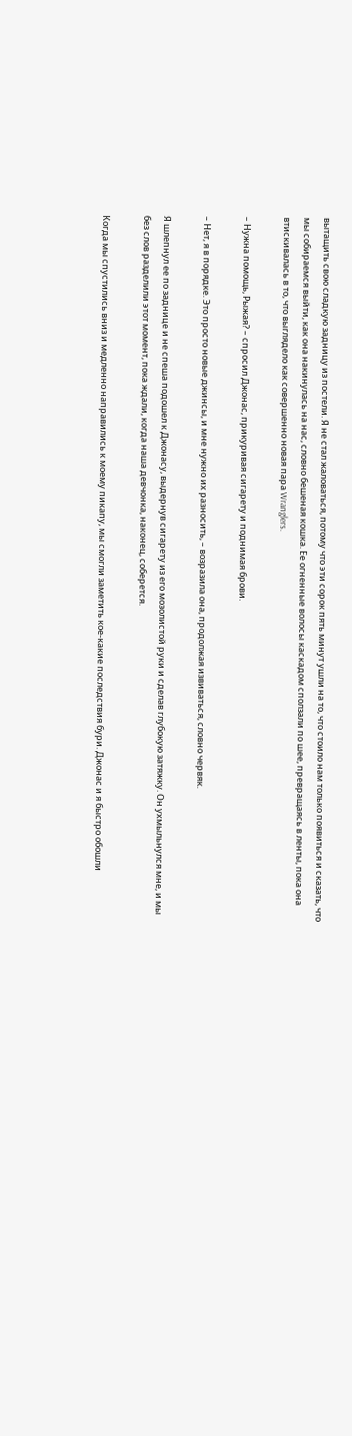вытащить свою сладкую задницу из постели. Я не стал жаловаться, потому что эти сорок пять минут ушли на то, что стоило нам только появиться и сказать, что мы собираемся выйти, как она накинулась на нас, словно бешеная кошка. Ее огненные волосы каскадом сползали по шее, превращаясь в ленты, пока она втискивалась в то, что выглядело как совершенно новая пара Wranglers.

– Нужна помощь, Рыжая? – спросил Джонас, прикуривая сигарету и поднимая брови.

– Нет, я в порядке. Это просто новые джинсы, и мне нужно их разносить, – возразила она, продолжая извиваться, словно червяк.

Я шлепнул ее по заднице и не спеша подошел к Джонасу, выдернув сигарету из его мозолистой руки и сделав глубокую затяжку. Он ухмыльнулся мне, и мы без слов разделили этот момент, пока ждали, когда наша девчонка, наконец, соберется.

Когда мы спустились вниз и медленно направились к моему пикапу, мы смогли заметить кое-какие последствия бури. Джонас и я быстро обошли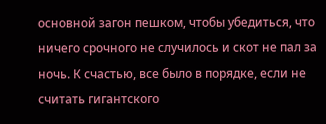основной загон пешком, чтобы убедиться, что ничего срочного не случилось и скот не пал за ночь. К счастью, все было в порядке, если не считать гигантского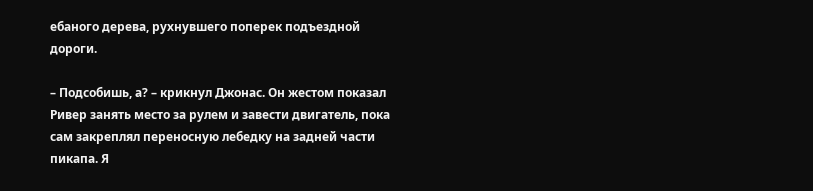ебаного дерева, рухнувшего поперек подъездной дороги.

– Подсобишь, а? – крикнул Джонас. Он жестом показал Ривер занять место за рулем и завести двигатель, пока сам закреплял переносную лебедку на задней части пикапа. Я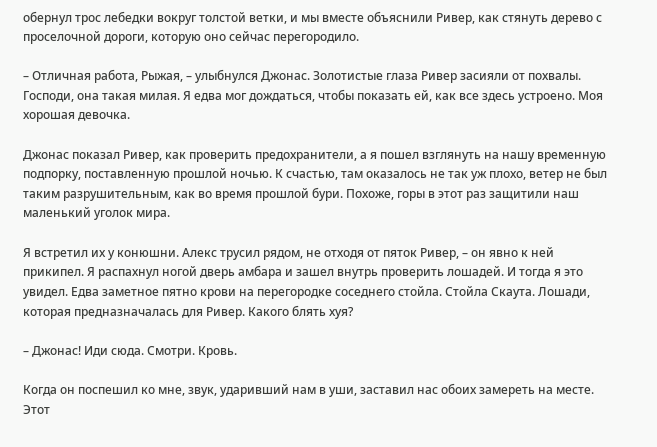обернул трос лебедки вокруг толстой ветки, и мы вместе объяснили Ривер, как стянуть дерево с проселочной дороги, которую оно сейчас перегородило.

– Отличная работа, Рыжая, – улыбнулся Джонас. Золотистые глаза Ривер засияли от похвалы. Господи, она такая милая. Я едва мог дождаться, чтобы показать ей, как все здесь устроено. Моя хорошая девочка.

Джонас показал Ривер, как проверить предохранители, а я пошел взглянуть на нашу временную подпорку, поставленную прошлой ночью. К счастью, там оказалось не так уж плохо, ветер не был таким разрушительным, как во время прошлой бури. Похоже, горы в этот раз защитили наш маленький уголок мира.

Я встретил их у конюшни. Алекс трусил рядом, не отходя от пяток Ривер, – он явно к ней прикипел. Я распахнул ногой дверь амбара и зашел внутрь проверить лошадей. И тогда я это увидел. Едва заметное пятно крови на перегородке соседнего стойла. Стойла Скаута. Лошади, которая предназначалась для Ривер. Какого блять хуя?

– Джонас! Иди сюда. Смотри. Кровь.

Когда он поспешил ко мне, звук, ударивший нам в уши, заставил нас обоих замереть на месте. Этот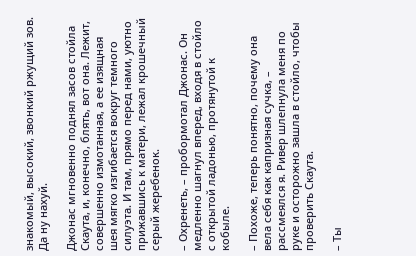знакомый, высокий, звонкий ржущий зов. Да ну нахуй.

Джонас мгновенно поднял засов стойла Скаута, и, конечно, блять, вот она. Лежит, совершенно измотанная, а ее изящная шея мягко изгибается вокруг темного силуэта. И там, прямо перед нами, уютно прижавшись к матери, лежал крошечный серый жеребенок.

– Охренеть, – пробормотал Джонас. Он медленно шагнул вперед, входя в стойло с открытой ладонью, протянутой к кобыле.

– Похоже, теперь понятно, почему она вела себя как капризная сучка, – рассмеялся я. Ривер шлепнула меня по руке и осторожно зашла в стойло, чтобы проверить Скаута.

– Ты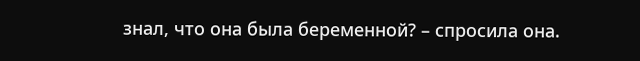знал, что она была беременной? – спросила она.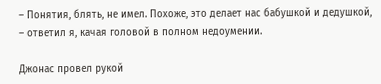– Понятия, блять, не имел. Похоже, это делает нас бабушкой и дедушкой, – ответил я, качая головой в полном недоумении.

Джонас провел рукой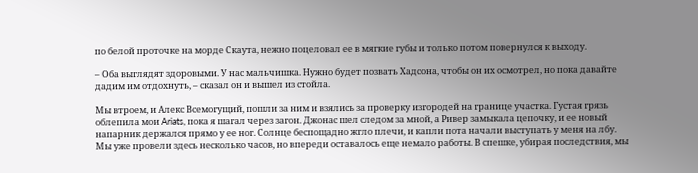по белой проточке на морде Скаута, нежно поцеловал ее в мягкие губы и только потом повернулся к выходу.

– Оба выглядят здоровыми. У нас мальчишка. Нужно будет позвать Хадсона, чтобы он их осмотрел, но пока давайте дадим им отдохнуть, – сказал он и вышел из стойла.

Мы втроем, и Алекс Всемогущий, пошли за ним и взялись за проверку изгородей на границе участка. Густая грязь облепила мои Ariats, пока я шагал через загон. Джонас шел следом за мной, а Ривер замыкала цепочку, и ее новый напарник держался прямо у ее ног. Солнце беспощадно жгло плечи, и капли пота начали выступать у меня на лбу. Мы уже провели здесь несколько часов, но впереди оставалось еще немало работы. В спешке, убирая последствия, мы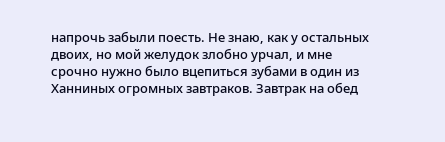напрочь забыли поесть. Не знаю, как у остальных двоих, но мой желудок злобно урчал, и мне срочно нужно было вцепиться зубами в один из Ханниных огромных завтраков. Завтрак на обед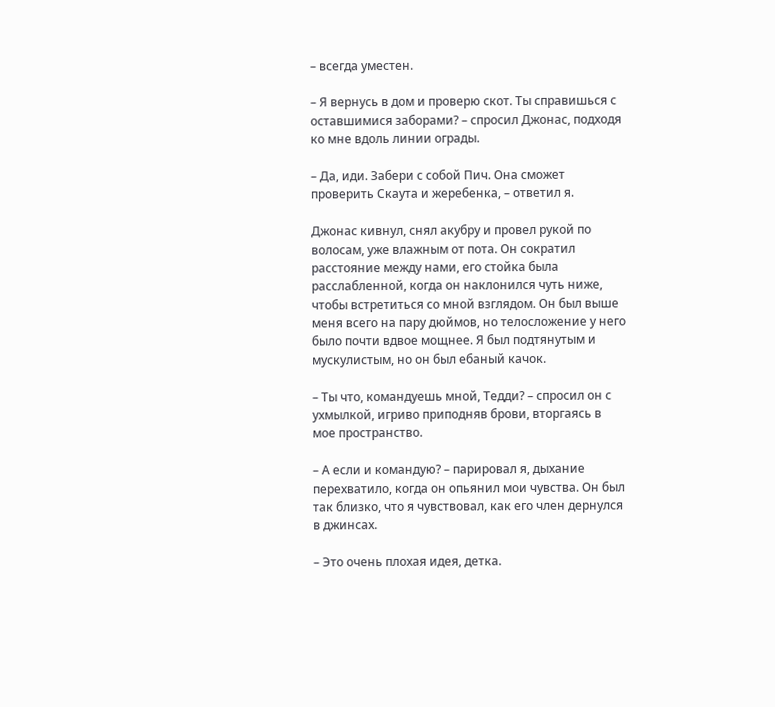– всегда уместен.

– Я вернусь в дом и проверю скот. Ты справишься с оставшимися заборами? – спросил Джонас, подходя ко мне вдоль линии ограды.

– Да, иди. Забери с собой Пич. Она сможет проверить Скаута и жеребенка, – ответил я.

Джонас кивнул, снял акубру и провел рукой по волосам, уже влажным от пота. Он сократил расстояние между нами, его стойка была расслабленной, когда он наклонился чуть ниже, чтобы встретиться со мной взглядом. Он был выше меня всего на пару дюймов, но телосложение у него было почти вдвое мощнее. Я был подтянутым и мускулистым, но он был ебаный качок.

– Ты что, командуешь мной, Тедди? – спросил он с ухмылкой, игриво приподняв брови, вторгаясь в мое пространство.

– А если и командую? – парировал я, дыхание перехватило, когда он опьянил мои чувства. Он был так близко, что я чувствовал, как его член дернулся в джинсах.

– Это очень плохая идея, детка.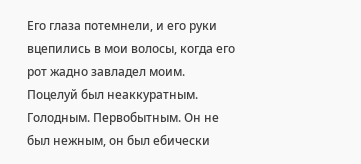Его глаза потемнели, и его руки вцепились в мои волосы, когда его рот жадно завладел моим. Поцелуй был неаккуратным. Голодным. Первобытным. Он не был нежным, он был ебически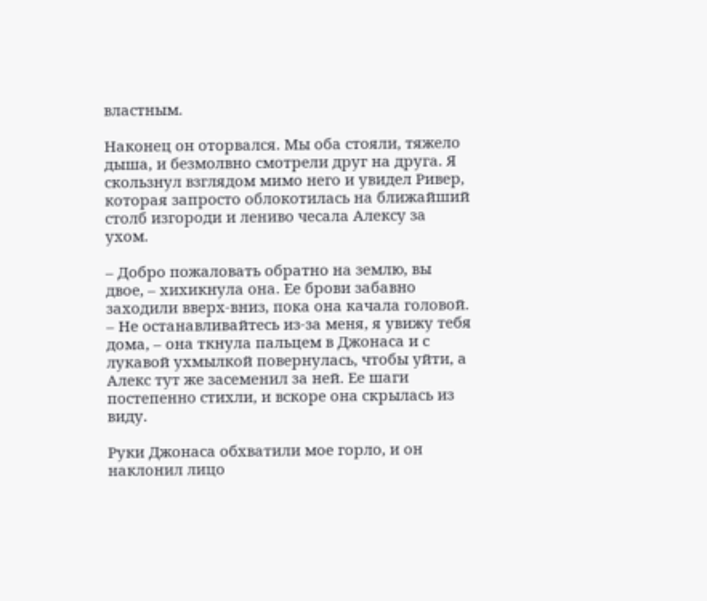властным.

Наконец он оторвался. Мы оба стояли, тяжело дыша, и безмолвно смотрели друг на друга. Я скользнул взглядом мимо него и увидел Ривер, которая запросто облокотилась на ближайший столб изгороди и лениво чесала Алексу за ухом.

– Добро пожаловать обратно на землю, вы двое, – хихикнула она. Ее брови забавно заходили вверх-вниз, пока она качала головой. – Не останавливайтесь из-за меня, я увижу тебя дома, – она ткнула пальцем в Джонаса и с лукавой ухмылкой повернулась, чтобы уйти, а Алекс тут же засеменил за ней. Ее шаги постепенно стихли, и вскоре она скрылась из виду.

Руки Джонаса обхватили мое горло, и он наклонил лицо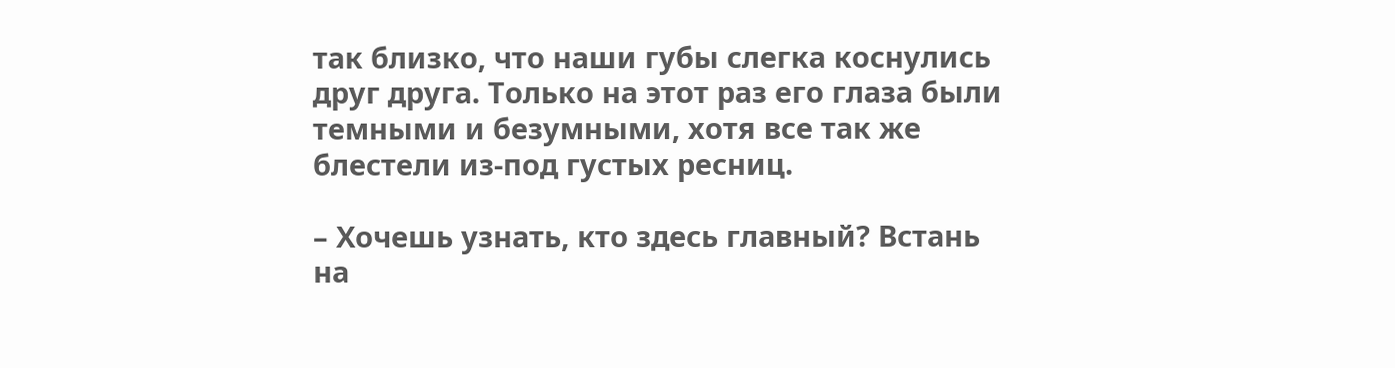так близко, что наши губы слегка коснулись друг друга. Только на этот раз его глаза были темными и безумными, хотя все так же блестели из-под густых ресниц.

– Хочешь узнать, кто здесь главный? Встань на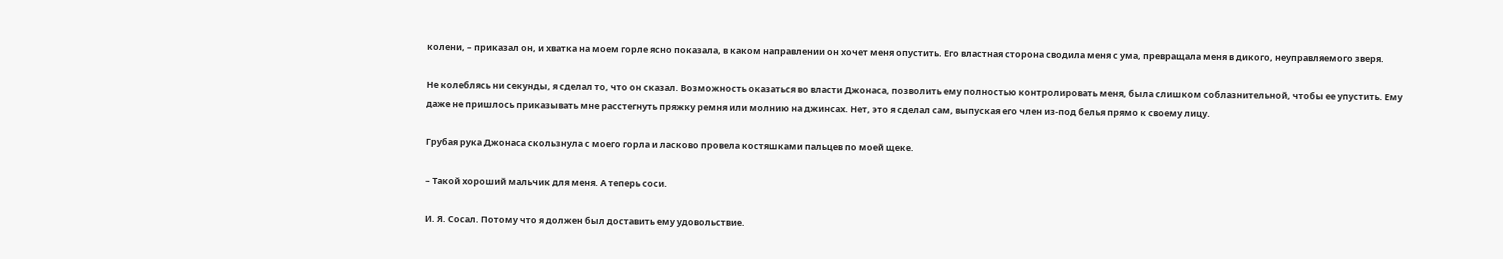колени, – приказал он, и хватка на моем горле ясно показала, в каком направлении он хочет меня опустить. Его властная сторона сводила меня с ума, превращала меня в дикого, неуправляемого зверя.

Не колеблясь ни секунды, я сделал то, что он сказал. Возможность оказаться во власти Джонаса, позволить ему полностью контролировать меня, была слишком соблазнительной, чтобы ее упустить. Ему даже не пришлось приказывать мне расстегнуть пряжку ремня или молнию на джинсах. Нет, это я сделал сам, выпуская его член из-под белья прямо к своему лицу.

Грубая рука Джонаса скользнула с моего горла и ласково провела костяшками пальцев по моей щеке.

– Такой хороший мальчик для меня. А теперь соси.

И. Я. Сосал. Потому что я должен был доставить ему удовольствие.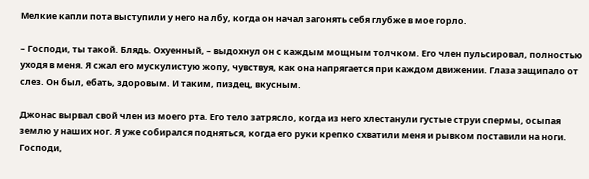Мелкие капли пота выступили у него на лбу, когда он начал загонять себя глубже в мое горло.

– Господи, ты такой. Блядь. Охуенный, – выдохнул он с каждым мощным толчком. Его член пульсировал, полностью уходя в меня. Я сжал его мускулистую жопу, чувствуя, как она напрягается при каждом движении. Глаза защипало от слез. Он был, ебать, здоровым. И таким, пиздец, вкусным.

Джонас вырвал свой член из моего рта. Его тело затрясло, когда из него хлестанули густые струи спермы, осыпая землю у наших ног. Я уже собирался подняться, когда его руки крепко схватили меня и рывком поставили на ноги. Господи,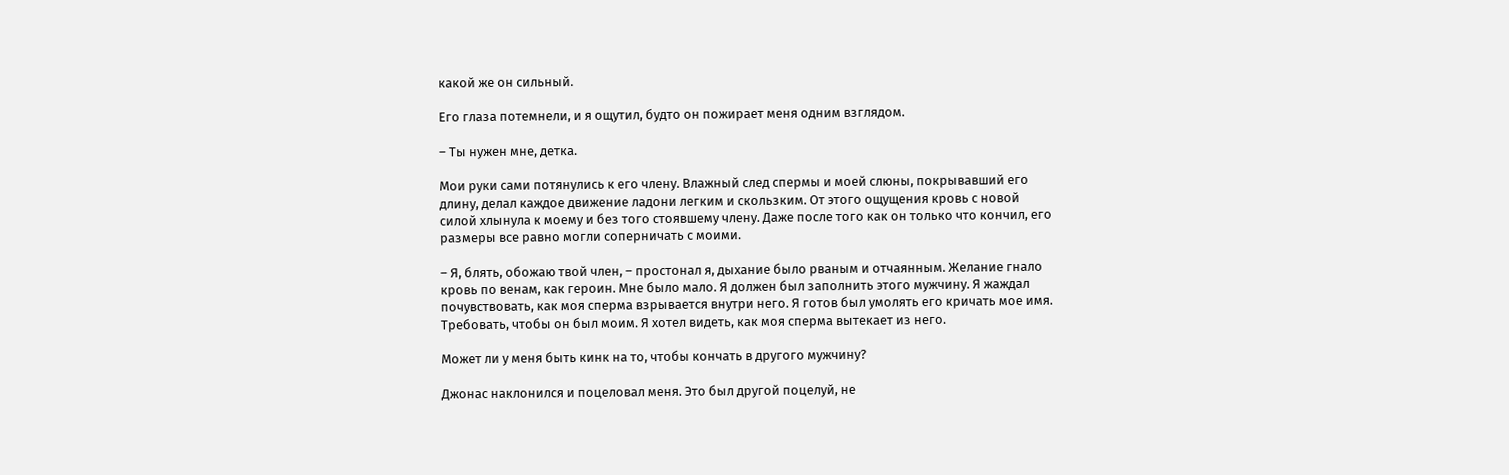какой же он сильный.

Его глаза потемнели, и я ощутил, будто он пожирает меня одним взглядом.

– Ты нужен мне, детка.

Мои руки сами потянулись к его члену. Влажный след спермы и моей слюны, покрывавший его длину, делал каждое движение ладони легким и скользким. От этого ощущения кровь с новой силой хлынула к моему и без того стоявшему члену. Даже после того как он только что кончил, его размеры все равно могли соперничать с моими.

– Я, блять, обожаю твой член, – простонал я, дыхание было рваным и отчаянным. Желание гнало кровь по венам, как героин. Мне было мало. Я должен был заполнить этого мужчину. Я жаждал почувствовать, как моя сперма взрывается внутри него. Я готов был умолять его кричать мое имя. Требовать, чтобы он был моим. Я хотел видеть, как моя сперма вытекает из него.

Может ли у меня быть кинк на то, чтобы кончать в другого мужчину?

Джонас наклонился и поцеловал меня. Это был другой поцелуй, не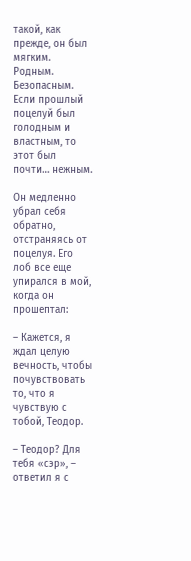такой, как прежде, он был мягким. Родным. Безопасным. Если прошлый поцелуй был голодным и властным, то этот был почти… нежным.

Он медленно убрал себя обратно, отстраняясь от поцелуя. Его лоб все еще упирался в мой, когда он прошептал:

– Кажется, я ждал целую вечность, чтобы почувствовать то, что я чувствую с тобой, Теодор.

– Теодор? Для тебя «сэр», – ответил я с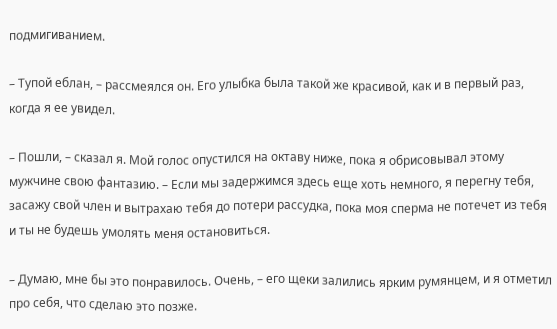подмигиванием.

– Тупой еблан, – рассмеялся он. Его улыбка была такой же красивой, как и в первый раз, когда я ее увидел.

– Пошли, – сказал я. Мой голос опустился на октаву ниже, пока я обрисовывал этому мужчине свою фантазию. – Если мы задержимся здесь еще хоть немного, я перегну тебя, засажу свой член и вытрахаю тебя до потери рассудка, пока моя сперма не потечет из тебя и ты не будешь умолять меня остановиться.

– Думаю, мне бы это понравилось. Очень, – его щеки залились ярким румянцем, и я отметил про себя, что сделаю это позже.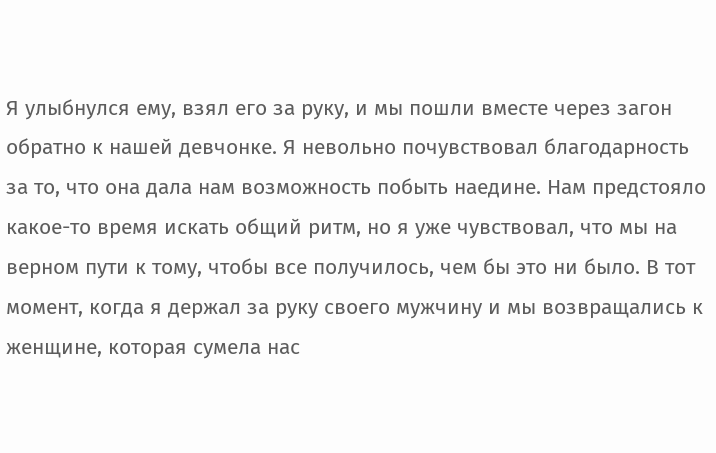Я улыбнулся ему, взял его за руку, и мы пошли вместе через загон обратно к нашей девчонке. Я невольно почувствовал благодарность за то, что она дала нам возможность побыть наедине. Нам предстояло какое-то время искать общий ритм, но я уже чувствовал, что мы на верном пути к тому, чтобы все получилось, чем бы это ни было. В тот момент, когда я держал за руку своего мужчину и мы возвращались к женщине, которая сумела нас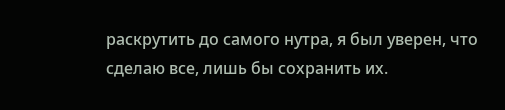раскрутить до самого нутра, я был уверен, что сделаю все, лишь бы сохранить их.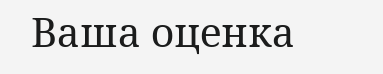Ваша оценка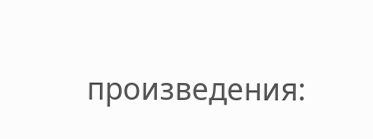произведения: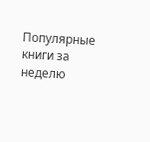Популярные книги за неделю